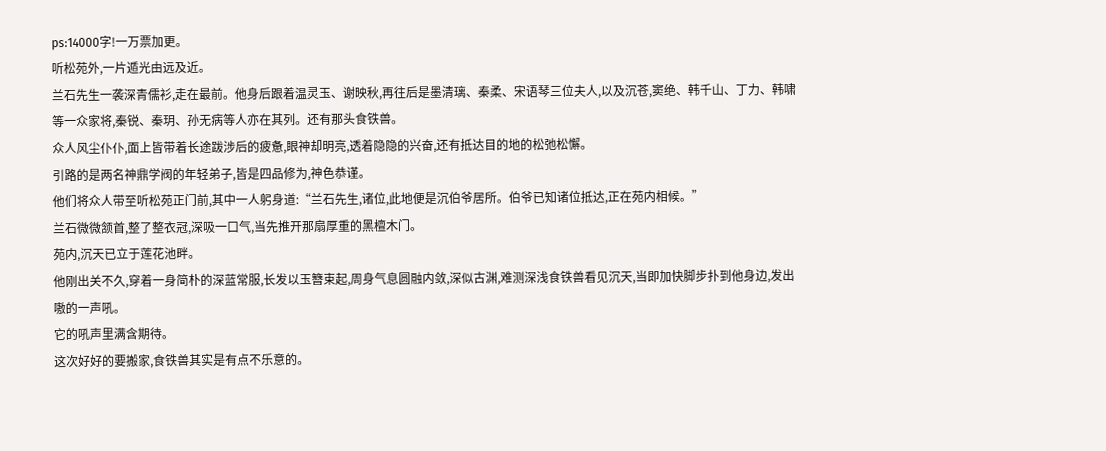ps:14000字!一万票加更。
听松苑外,一片遁光由远及近。
兰石先生一袭深青儒衫,走在最前。他身后跟着温灵玉、谢映秋,再往后是墨清璃、秦柔、宋语琴三位夫人,以及沉苍,窦绝、韩千山、丁力、韩啸等一众家将,秦锐、秦玥、孙无病等人亦在其列。还有那头食铁兽。
众人风尘仆仆,面上皆带着长途跋涉后的疲惫,眼神却明亮,透着隐隐的兴奋,还有抵达目的地的松弛松懈。
引路的是两名神鼎学阀的年轻弟子,皆是四品修为,神色恭谨。
他们将众人带至听松苑正门前,其中一人躬身道:“兰石先生,诸位,此地便是沉伯爷居所。伯爷已知诸位抵达,正在苑内相候。”
兰石微微颔首,整了整衣冠,深吸一口气,当先推开那扇厚重的黑檀木门。
苑内,沉天已立于莲花池畔。
他刚出关不久,穿着一身简朴的深蓝常服,长发以玉簪束起,周身气息圆融内敛,深似古渊,难测深浅食铁兽看见沉天,当即加快脚步扑到他身边,发出嗷的一声吼。
它的吼声里满含期待。
这次好好的要搬家,食铁兽其实是有点不乐意的。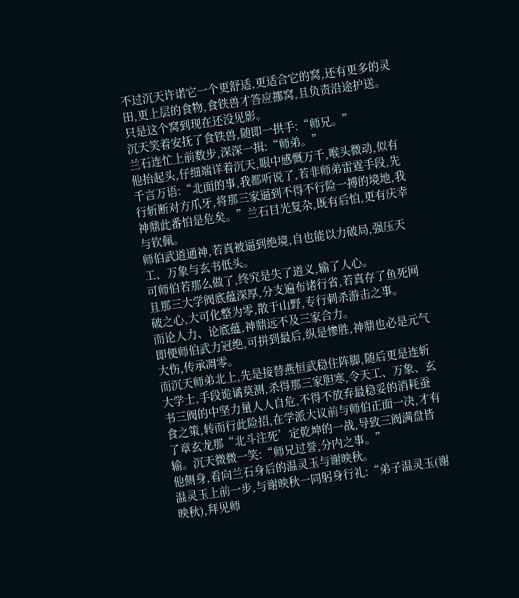不过沉天许诺它一个更舒适,更适合它的窝,还有更多的灵田,更上层的食物,食铁兽才答应挪窝,且负责沿途护送。
只是这个窝到现在还没见影。
沉天笑着安抚了食铁兽,随即一拱手:“师兄。”
兰石连忙上前数步,深深一揖:“师弟。”
他抬起头,仔细端详着沉天,眼中感慨万千,喉头微动,似有千言万语:“北面的事,我都听说了,若非师弟雷霆手段,先行斩断对方爪牙,将那三家逼到不得不行险一搏的境地,我神鼎此番怕是危矣。”兰石目光复杂,既有后怕,更有庆幸与钦佩。
师伯武道通神,若真被逼到绝境,自也能以力破局,强压天工、万象与玄书低头。
可师伯若那么做了,终究是失了道义,输了人心。
且那三大学阀底蕴深厚,分支遍布诸行省,若真存了鱼死网破之心,大可化整为零,散于山野,专行刺杀游击之事。
而论人力、论底蕴,神鼎远不及三家合力。
即便师伯武力冠绝,可拼到最后,纵是惨胜,神鼎也必是元气大伤,传承凋零。
而沉天师弟北上,先是接替燕恒武稳住阵脚,随后更是连斩大学士,手段诡谲莫测,杀得那三家胆寒,令天工、万象、玄书三阀的中坚力量人人自危,不得不放弃最稳妥的消耗蚕食之策,转而行此险招,在学派大议前与师伯正面一决,才有了章玄龙那“北斗注死’定乾坤的一战,导致三阀满盘皆输。沉天微微一笑:“师兄过誉,分内之事。”
他侧身,看向兰石身后的温灵玉与谢映秋。
温灵玉上前一步,与谢映秋一同躬身行礼:“弟子温灵玉(谢映秋),拜见师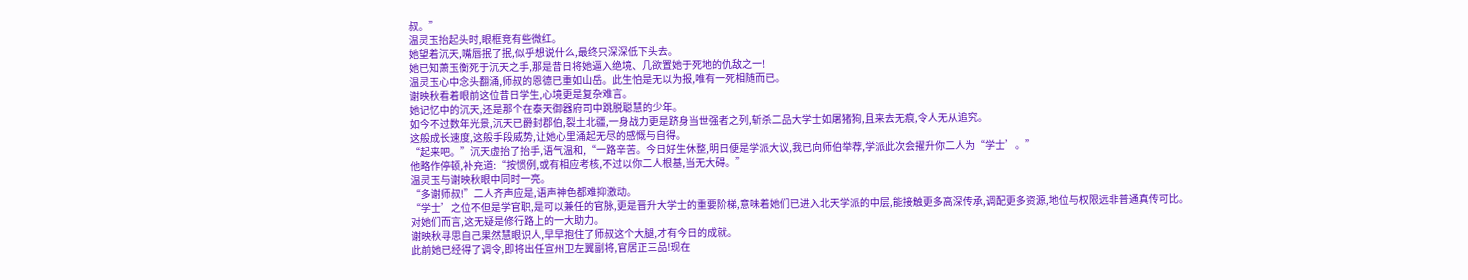叔。”
温灵玉抬起头时,眼框竞有些微红。
她望着沉天,嘴唇抿了抿,似乎想说什么,最终只深深低下头去。
她已知萧玉衡死于沉天之手,那是昔日将她逼入绝境、几欲置她于死地的仇敌之一!
温灵玉心中念头翻涌,师叔的恩德已重如山岳。此生怕是无以为报,唯有一死相随而已。
谢映秋看着眼前这位昔日学生,心境更是复杂难言。
她记忆中的沉天,还是那个在泰天御器府司中跳脱聪慧的少年。
如今不过数年光景,沉天已爵封郡伯,裂土北疆,一身战力更是跻身当世强者之列,斩杀二品大学士如屠猪狗,且来去无痕,令人无从追究。
这般成长速度,这般手段威势,让她心里涌起无尽的感慨与自得。
“起来吧。”沉天虚抬了抬手,语气温和,“一路辛苦。今日好生休整,明日便是学派大议,我已向师伯举荐,学派此次会擢升你二人为“学士’。”
他略作停顿,补充道:“按惯例,或有相应考核,不过以你二人根基,当无大碍。”
温灵玉与谢映秋眼中同时一亮。
“多谢师叔!”二人齐声应是,语声神色都难抑激动。
“学士’之位不但是学官职,是可以兼任的官脉,更是晋升大学士的重要阶梯,意味着她们已进入北天学派的中层,能接触更多高深传承,调配更多资源,地位与权限远非普通真传可比。
对她们而言,这无疑是修行路上的一大助力。
谢映秋寻思自己果然慧眼识人,早早抱住了师叔这个大腿,才有今日的成就。
此前她已经得了调令,即将出任宣州卫左翼副将,官居正三品!现在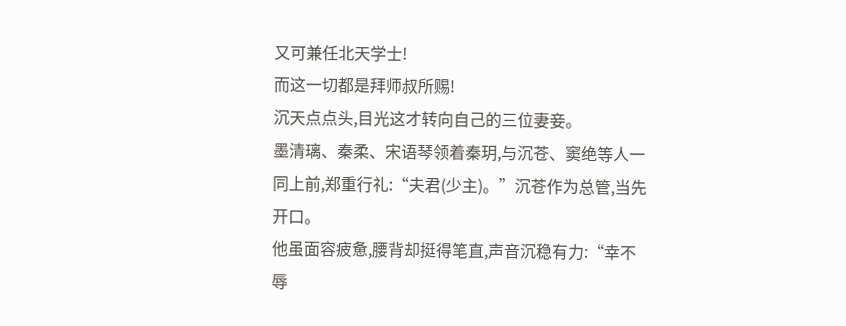又可兼任北天学士!
而这一切都是拜师叔所赐!
沉天点点头,目光这才转向自己的三位妻妾。
墨清璃、秦柔、宋语琴领着秦玥,与沉苍、窦绝等人一同上前,郑重行礼:“夫君(少主)。”沉苍作为总管,当先开口。
他虽面容疲惫,腰背却挺得笔直,声音沉稳有力:“幸不辱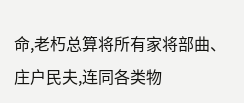命,老朽总算将所有家将部曲、庄户民夫,连同各类物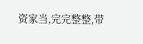资家当,完完整整,带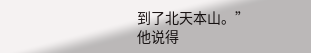到了北天本山。”
他说得